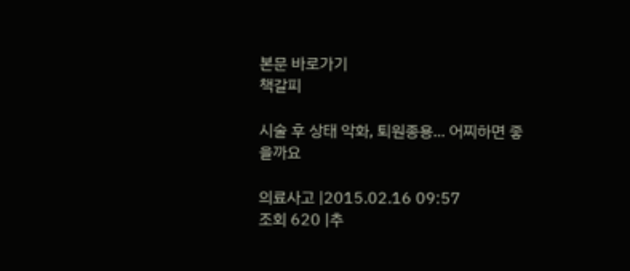본문 바로가기
책갈피

시술 후 상태 악화, 퇴원종용... 어찌하면 좋을까요

의료사고 |2015.02.16 09:57
조회 620 |추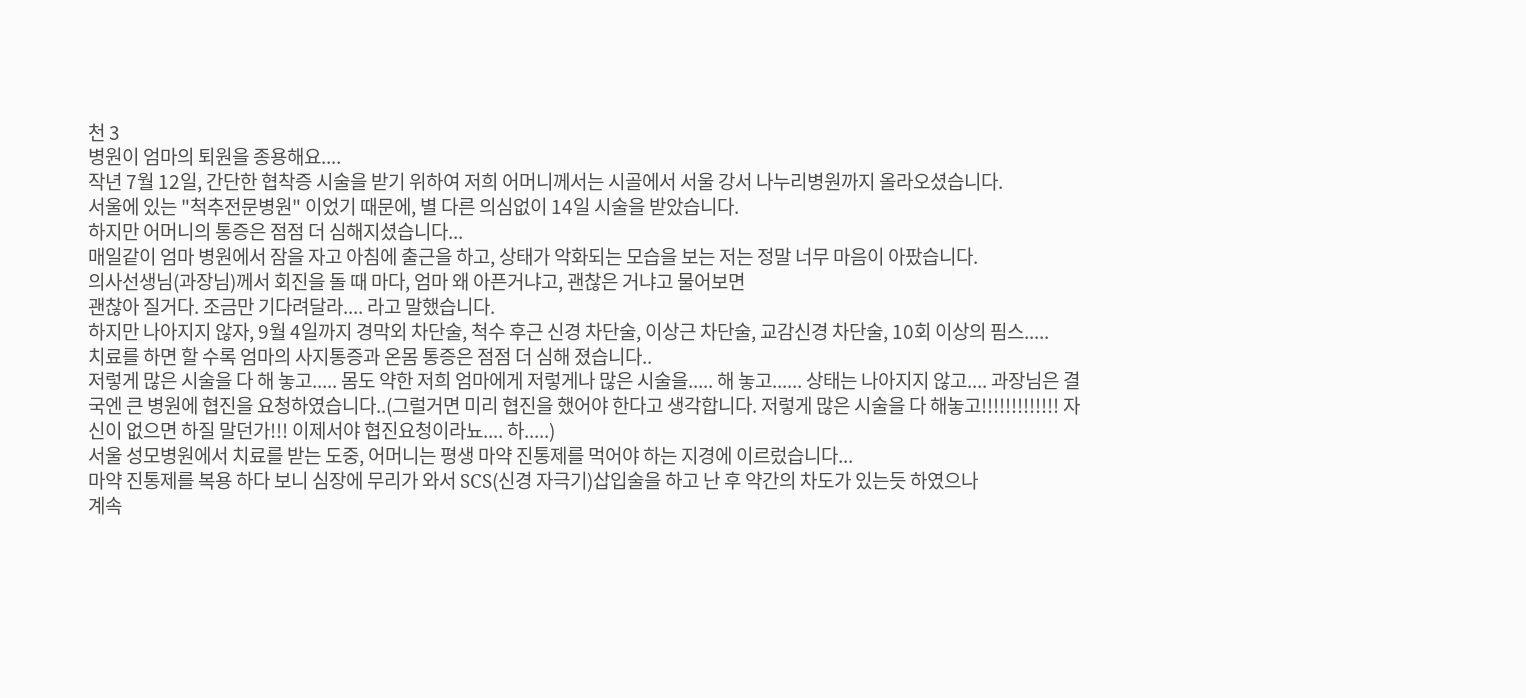천 3
병원이 엄마의 퇴원을 종용해요....
작년 7월 12일, 간단한 협착증 시술을 받기 위하여 저희 어머니께서는 시골에서 서울 강서 나누리병원까지 올라오셨습니다.
서울에 있는 "척추전문병원" 이었기 때문에, 별 다른 의심없이 14일 시술을 받았습니다.
하지만 어머니의 통증은 점점 더 심해지셨습니다...
매일같이 엄마 병원에서 잠을 자고 아침에 출근을 하고, 상태가 악화되는 모습을 보는 저는 정말 너무 마음이 아팠습니다.
의사선생님(과장님)께서 회진을 돌 때 마다, 엄마 왜 아픈거냐고, 괜찮은 거냐고 물어보면
괜찮아 질거다. 조금만 기다려달라.... 라고 말했습니다.
하지만 나아지지 않자, 9월 4일까지 경막외 차단술, 척수 후근 신경 차단술, 이상근 차단술, 교감신경 차단술, 10회 이상의 핌스.....
치료를 하면 할 수록 엄마의 사지통증과 온몸 통증은 점점 더 심해 졌습니다..
저렇게 많은 시술을 다 해 놓고..... 몸도 약한 저희 엄마에게 저렇게나 많은 시술을..... 해 놓고...... 상태는 나아지지 않고.... 과장님은 결국엔 큰 병원에 협진을 요청하였습니다..(그럴거면 미리 협진을 했어야 한다고 생각합니다. 저렇게 많은 시술을 다 해놓고!!!!!!!!!!!!! 자신이 없으면 하질 말던가!!! 이제서야 협진요청이라뇨.... 하.....)
서울 성모병원에서 치료를 받는 도중, 어머니는 평생 마약 진통제를 먹어야 하는 지경에 이르렀습니다...
마약 진통제를 복용 하다 보니 심장에 무리가 와서 SCS(신경 자극기)삽입술을 하고 난 후 약간의 차도가 있는듯 하였으나
계속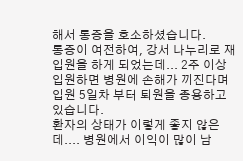해서 통증을 호소하셨습니다.
통증이 여전하여, 강서 나누리로 재입원을 하게 되었는데... 2주 이상 입원하면 병원에 손해가 끼진다며 입원 5일차 부터 퇴원을 종용하고 있습니다.
환자의 상태가 이렇게 좋지 않은데.... 병원에서 이익이 많이 남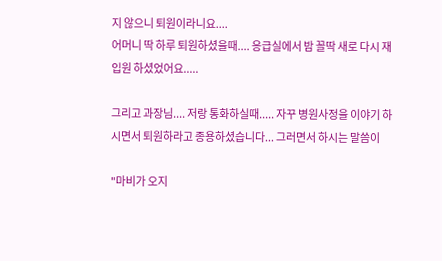지 않으니 퇴원이라니요....
어머니 딱 하루 퇴원하셨을때.... 응급실에서 밤 꼴딱 새로 다시 재 입원 하셨었어요.....

그리고 과장님.... 저랑 통화하실때..... 자꾸 병원사정을 이야기 하시면서 퇴원하라고 종용하셨습니다... 그러면서 하시는 말씀이

"마비가 오지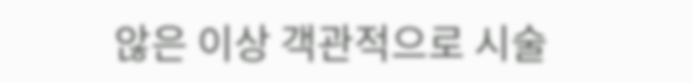않은 이상 객관적으로 시술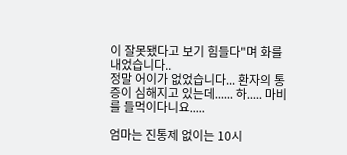이 잘못됐다고 보기 힘들다"며 화를 내었습니다..
정말 어이가 없었습니다... 환자의 통증이 심해지고 있는데...... 하..... 마비를 들먹이다니요.....

엄마는 진통제 없이는 10시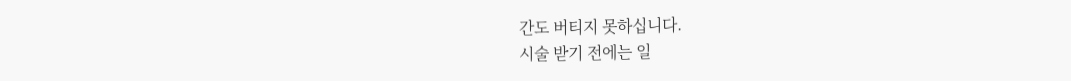간도 버티지 못하십니다.
시술 받기 전에는 일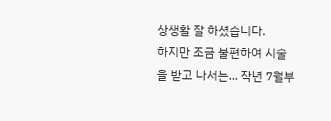상생활 잘 하셨습니다.
하지만 조금 불편하여 시술을 받고 나서는... 작년 7월부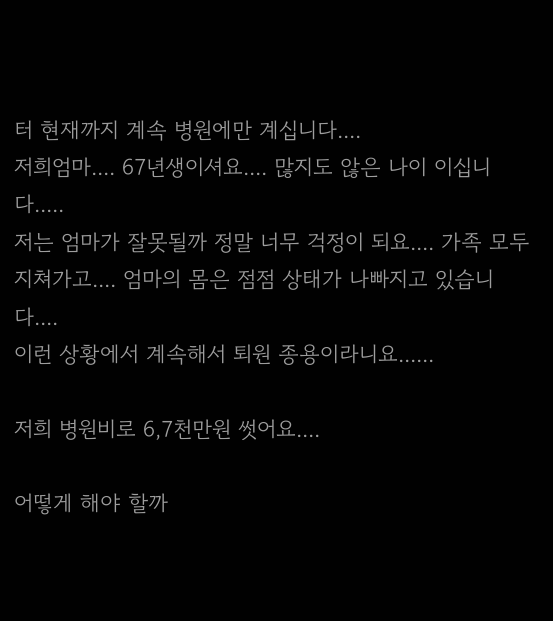터 현재까지 계속 병원에만 계십니다....
저희엄마.... 67년생이셔요.... 많지도 않은 나이 이십니다.....
저는 엄마가 잘못될까 정말 너무 걱정이 되요.... 가족 모두 지쳐가고.... 엄마의 몸은 점점 상태가 나빠지고 있습니다....
이런 상황에서 계속해서 퇴원 종용이라니요......

저희 병원비로 6,7천만원 썻어요....

어떻게 해야 할까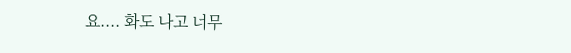요.... 화도 나고 너무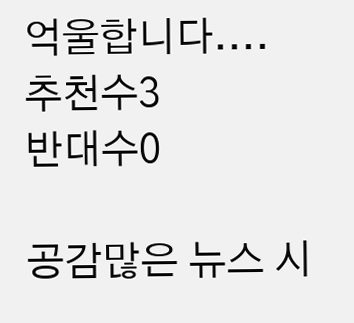억울합니다....
추천수3
반대수0

공감많은 뉴스 시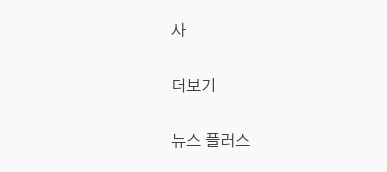사

더보기

뉴스 플러스